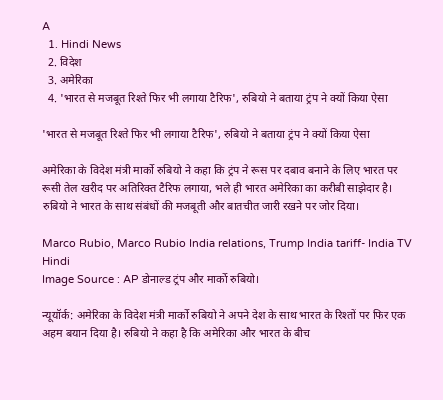A
  1. Hindi News
  2. विदेश
  3. अमेरिका
  4. 'भारत से मजबूत रिश्ते फिर भी लगाया टैरिफ', रुबियो ने बताया ट्रंप ने क्यों किया ऐसा

'भारत से मजबूत रिश्ते फिर भी लगाया टैरिफ', रुबियो ने बताया ट्रंप ने क्यों किया ऐसा

अमेरिका के विदेश मंत्री मार्को रुबियो ने कहा कि ट्रंप ने रूस पर दबाव बनाने के लिए भारत पर रूसी तेल खरीद पर अतिरिक्त टैरिफ लगाया, भले ही भारत अमेरिका का करीबी साझेदार है। रुबियो ने भारत के साथ संबंधों की मजबूती और बातचीत जारी रखने पर जोर दिया।

Marco Rubio, Marco Rubio India relations, Trump India tariff- India TV Hindi
Image Source : AP डोनाल्ड ट्रंप और मार्को रुबियो।

न्यूयॉर्क: अमेरिका के विदेश मंत्री मार्को रुबियो ने अपने देश के साथ भारत के रिश्तों पर फिर एक अहम बयान दिया है। रुबियो ने कहा है कि अमेरिका और भारत के बीच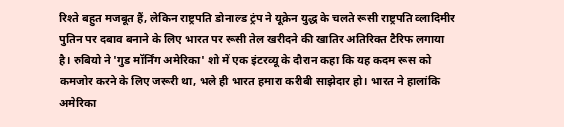रिश्ते बहुत मजबूत हैं, लेकिन राष्ट्रपति डोनाल्ड ट्रंप ने यूक्रेन युद्ध के चलते रूसी राष्ट्रपति व्लादिमीर पुतिन पर दबाव बनाने के लिए भारत पर रूसी तेल खरीदने की खातिर अतिरिक्त टैरिफ लगाया है। रुबियो ने 'गुड मॉर्निंग अमेरिका' शो में एक इंटरव्यू के दौरान कहा कि यह कदम रूस को कमजोर करने के लिए जरूरी था, भले ही भारत हमारा करीबी साझेदार हो। भारत ने हालांकि अमेरिका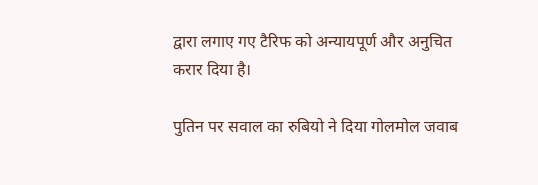द्वारा लगाए गए टैरिफ को अन्यायपूर्ण और अनुचित करार दिया है।

पुतिन पर सवाल का रुबियो ने दिया गोलमोल जवाब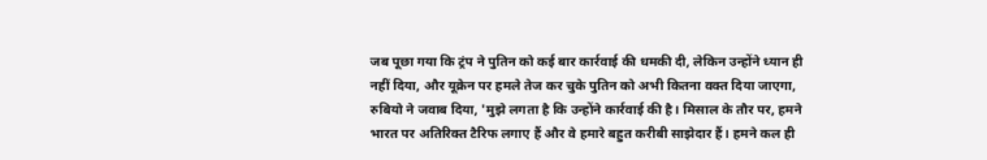जब पूछा गया कि ट्रंप ने पुतिन को कई बार कार्रवाई की धमकी दी, लेकिन उन्होंने ध्यान ही नहीं दिया, और यूक्रेन पर हमले तेज कर चुके पुतिन को अभी कितना वक्त दिया जाएगा, रुबियो ने जवाब दिया, 'मुझे लगता है कि उन्होंने कार्रवाई की है। मिसाल के तौर पर, हमने भारत पर अतिरिक्त टैरिफ लगाए हैं और वे हमारे बहुत करीबी साझेदार हैं। हमने कल ही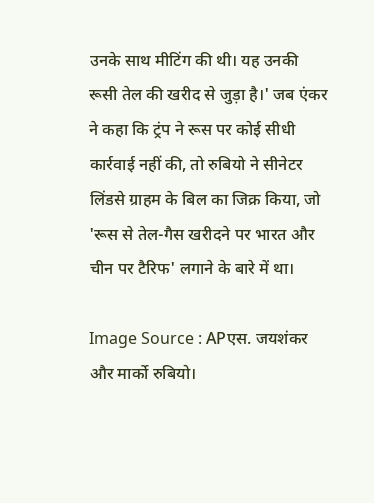उनके साथ मीटिंग की थी। यह उनकी रूसी तेल की खरीद से जुड़ा है।' जब एंकर ने कहा कि ट्रंप ने रूस पर कोई सीधी कार्रवाई नहीं की, तो रुबियो ने सीनेटर लिंडसे ग्राहम के बिल का जिक्र किया, जो 'रूस से तेल-गैस खरीदने पर भारत और चीन पर टैरिफ' लगाने के बारे में था।

Image Source : APएस. जयशंकर और मार्को रुबियो।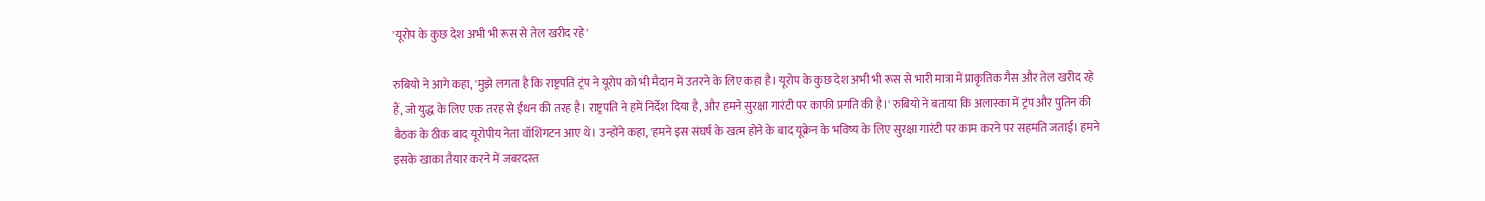'यूरोप के कुछ देश अभी भी रूस से तेल खरीद रहे'

रुबियो ने आगे कहा, 'मुझे लगता है कि राष्ट्रपति ट्रंप ने यूरोप को भी मैदान में उतरने के लिए कहा है। यूरोप के कुछ देश अभी भी रूस से भारी मात्रा में प्राकृतिक गैस और तेल खरीद रहे हैं, जो युद्ध के लिए एक तरह से ईंधन की तरह है। राष्ट्रपति ने हमें निर्देश दिया है, और हमने सुरक्षा गारंटी पर काफी प्रगति की है।' रुबियो ने बताया कि अलास्का में ट्रंप और पुतिन की बैठक के ठीक बाद यूरोपीय नेता वॉशिंगटन आए थे। उन्होंने कहा, 'हमने इस संघर्ष के खत्म होने के बाद यूक्रेन के भविष्य के लिए सुरक्षा गारंटी पर काम करने पर सहमति जताई। हमने इसके खाका तैयार करने में जबरदस्त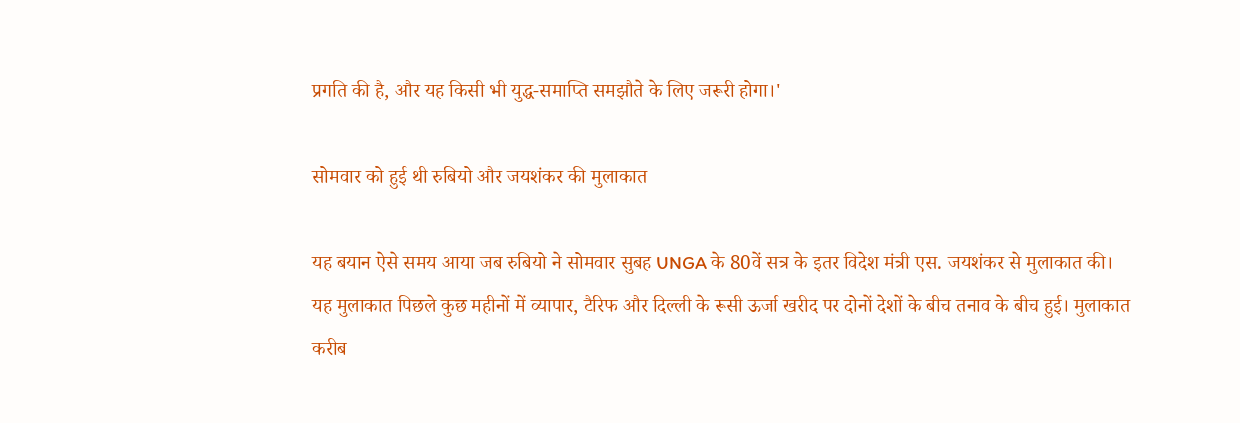प्रगति की है, और यह किसी भी युद्ध-समाप्ति समझौते के लिए जरूरी होगा।'

सोमवार को हुई थी रुबियो और जयशंकर की मुलाकात

यह बयान ऐसे समय आया जब रुबियो ने सोमवार सुबह UNGA के 80वें सत्र के इतर विदेश मंत्री एस. जयशंकर से मुलाकात की। यह मुलाकात पिछले कुछ महीनों में व्यापार, टैरिफ और दिल्ली के रूसी ऊर्जा खरीद पर दोनों देशों के बीच तनाव के बीच हुई। मुलाकात करीब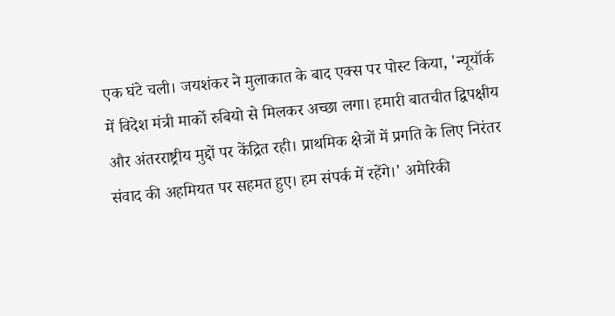एक घंटे चली। जयशंकर ने मुलाकात के बाद एक्स पर पोस्ट किया, 'न्यूयॉर्क में विदेश मंत्री मार्को रुबियो से मिलकर अच्छा लगा। हमारी बातचीत द्विपक्षीय और अंतरराष्ट्रीय मुद्दों पर केंद्रित रही। प्राथमिक क्षेत्रों में प्रगति के लिए निरंतर संवाद की अहमियत पर सहमत हुए। हम संपर्क में रहेंगे।' अमेरिकी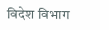विदेश विभाग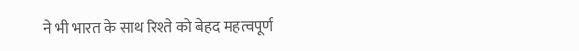ने भी भारत के साथ रिश्ते को बेहद महत्वपूर्ण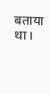बताया था।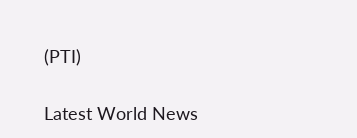(PTI)

Latest World News